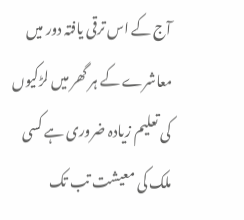آج کے اس ترقی یافتہ دور میں معاشرے کے ہر گھر میں لڑکیوں کی تعلیم زیادہ ضروری ہے کسی ملک کی معیشت تب تک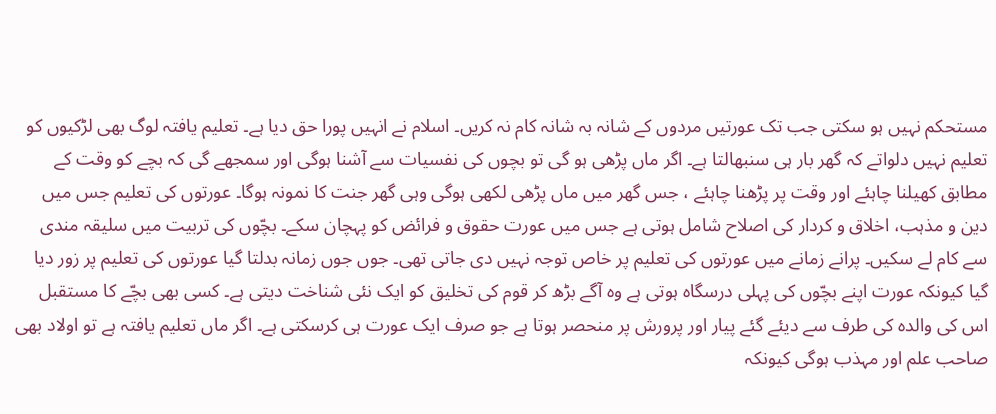مستحکم نہیں ہو سکتی جب تک عورتیں مردوں کے شانہ بہ شانہ کام نہ کریں۔ اسلام نے انہیں پورا حق دیا ہے۔ تعلیم یافتہ لوگ بھی لڑکیوں کو تعلیم نہیں دلواتے کہ گھر بار ہی سنبھالتا ہے۔ اگر ماں پڑھی ہو گی تو بچوں کی نفسیات سے آشنا ہوگی اور سمجھے گی کہ بچے کو وقت کے مطابق کھیلنا چاہئے اور وقت پر پڑھنا چاہئے ، جس گھر میں ماں پڑھی لکھی ہوگی وہی گھر جنت کا نمونہ ہوگا۔ عورتوں کی تعلیم جس میں دین و مذہب، اخلاق و کردار کی اصلاح شامل ہوتی ہے جس میں عورت حقوق و فرائض کو پہچان سکے۔ بچّوں کی تربیت میں سلیقہ مندی سے کام لے سکیں۔ پرانے زمانے میں عورتوں کی تعلیم پر خاص توجہ نہیں دی جاتی تھی۔ جوں جوں زمانہ بدلتا گیا عورتوں کی تعلیم پر زور دیا گیا کیونکہ عورت اپنے بچّوں کی پہلی درسگاہ ہوتی ہے وہ آگے بڑھ کر قوم کی تخلیق کو ایک نئی شناخت دیتی ہے۔ کسی بھی بچّے کا مستقبل اس کی والدہ کی طرف سے دیئے گئے پیار اور پرورش پر منحصر ہوتا ہے جو صرف ایک عورت ہی کرسکتی ہے۔ اگر ماں تعلیم یافتہ ہے تو اولاد بھی صاحب علم اور مہذب ہوگی کیونکہ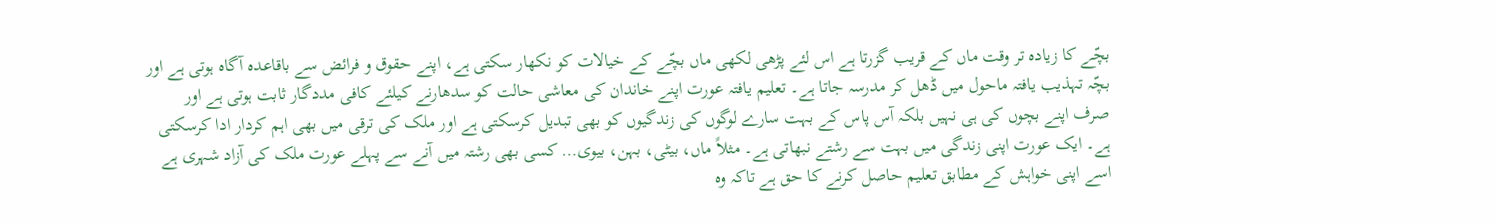بچّے کا زیادہ تر وقت ماں کے قریب گزرتا ہے اس لئے پڑھی لکھی ماں بچّے کے خیالات کو نکھار سکتی ہے، اپنے حقوق و فرائض سے باقاعدہ آگاہ ہوتی ہے اور بچّہ تہذیب یافتہ ماحول میں ڈھل کر مدرسہ جاتا ہے۔ تعلیم یافتہ عورت اپنے خاندان کی معاشی حالت کو سدھارنے کیلئے کافی مددگار ثابت ہوتی ہے اور صرف اپنے بچوں کی ہی نہیں بلکہ آس پاس کے بہت سارے لوگوں کی زندگیوں کو بھی تبدیل کرسکتی ہے اور ملک کی ترقی میں بھی اہم کردار ادا کرسکتی ہے۔ ایک عورت اپنی زندگی میں بہت سے رشتے نبھاتی ہے۔ مثلاً ماں، بیٹی، بہن، بیوی… کسی بھی رشتہ میں آنے سے پہلے عورت ملک کی آزاد شہری ہے اسے اپنی خواہش کے مطابق تعلیم حاصل کرنے کا حق ہے تاکہ وہ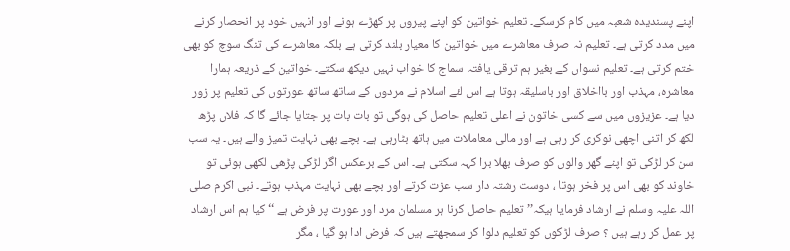اپنے پسندیدہ شعبہ میں کام کرسکے۔ تعلیم خواتین کو اپنے پیروں پر کھڑے ہونے اور انہیں خود پر انحصار کرنے میں مدد کرتی ہے۔ تعلیم نہ صرف معاشرے میں خواتین کا معیار بلند کرتی ہے بلکہ معاشرے کی تنگ سوچ کو بھی ختم کرتی ہے۔ تعلیم نسواں کے بغیر ہم ترقی یافتہ سماج کا خواب نہیں دیکھ سکتے۔ خواتین کے ذریعہ ہمارا معاشرہ، مہذب اور بااخلاق اور باسلیقہ ہوتا ہے اس لئے اسلام نے مردوں کے ساتھ ساتھ عورتوں کی تعلیم پر زور دیا ہے۔ عزیزوں میں سے کسی خاتون نے اعلی تعلیم حاصل کی ہوگی تو بات بات پر جتایا جائے گا کہ فلاں پڑھ لکھ کر اتنی اچھی نوکری کر رہی ہے اور مالی معاملات میں ہاتھ بٹارہی ہے۔ بچے بھی نہایت تمیز والے ہیں۔ یہ سب سن کر لڑکی تو اپنے گھر والوں کو صرف بھلا برا کہہ سکتی ہے۔ اس کے برعکس اگر لڑکی پڑھی لکھی ہوئی تو خاوند کو بھی اس پر فخر ہوتا ، دوست رشتہ دار سب عزت کرتے اور بچے بھی نہایت مہذب ہوتے۔ نبی اکرم صلی اللہ علیہ وسلم نے ارشاد فرمایا ہیکہ’’ تعلیم حاصل کرنا ہر مسلمان مرد اور عورت پر فرض ہے ‘‘ کیا ہم اس ارشاد پر عمل کر رہے ہیں ؟ صرف لڑکوں کو تعلیم دلوا کر سمجھتے ہیں کہ فرض ادا ہو گیا ، مگر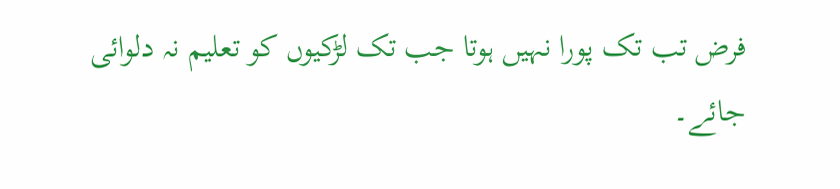فرض تب تک پورا نہیں ہوتا جب تک لڑکیوں کو تعلیم نہ دلوائی جائے۔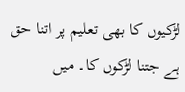لڑکیوں کا بھی تعلیم پر اتنا حق ہے جتنا لڑکوں کا۔ میں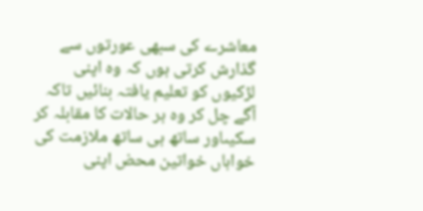معاشرے کی سبھی عورتوں سے گذارش کرتی ہوں کہ وہ اپنی لڑکیوں کو تعلیم یافتہ بنائیں تاکہ آگے چل کر وہ ہر حالات کا مقابلہ کر سکیںاور ساتھ ہی ساتھ ملازمت کی خواہاں خواتین محض اپنی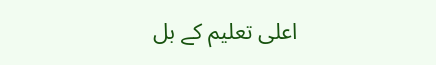اعلی تعلیم کے بل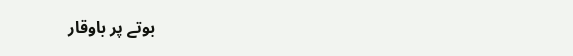بوتے پر باوقار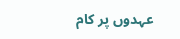عہدوں پر کام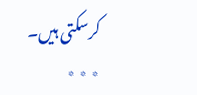کرسکتی ہیں۔
٭ ٭ ٭